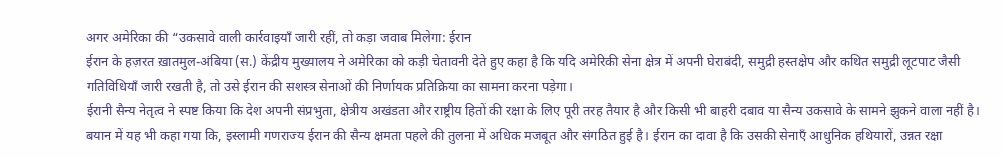अगर अमेरिका की “उकसावे वाली कार्रवाइयाँ जारी रहीं, तो कड़ा जवाब मिलेगा: ईरान
ईरान के हज़रत ख़ातमुल-अंबिया (स.) केंद्रीय मुख्यालय ने अमेरिका को कड़ी चेतावनी देते हुए कहा है कि यदि अमेरिकी सेना क्षेत्र में अपनी घेराबंदी, समुद्री हस्तक्षेप और कथित समुद्री लूटपाट जैसी गतिविधियाँ जारी रखती है, तो उसे ईरान की सशस्त्र सेनाओं की निर्णायक प्रतिक्रिया का सामना करना पड़ेगा।
ईरानी सैन्य नेतृत्व ने स्पष्ट किया कि देश अपनी संप्रभुता, क्षेत्रीय अखंडता और राष्ट्रीय हितों की रक्षा के लिए पूरी तरह तैयार है और किसी भी बाहरी दबाव या सैन्य उकसावे के सामने झुकने वाला नहीं है।
बयान में यह भी कहा गया कि, इस्लामी गणराज्य ईरान की सैन्य क्षमता पहले की तुलना में अधिक मजबूत और संगठित हुई है। ईरान का दावा है कि उसकी सेनाएँ आधुनिक हथियारों, उन्नत रक्षा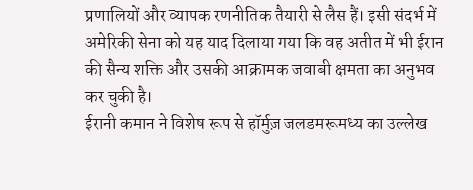प्रणालियों और व्यापक रणनीतिक तैयारी से लैस हैं। इसी संदर्भ में अमेरिकी सेना को यह याद दिलाया गया कि वह अतीत में भी ईरान की सैन्य शक्ति और उसकी आक्रामक जवाबी क्षमता का अनुभव कर चुकी है।
ईरानी कमान ने विशेष रूप से हॉर्मुज़ जलडमरूमध्य का उल्लेख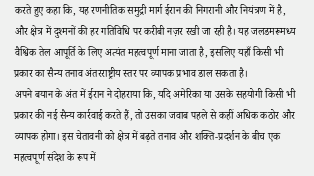करते हुए कहा कि, यह रणनीतिक समुद्री मार्ग ईरान की निगरानी और नियंत्रण में है, और क्षेत्र में दुश्मनों की हर गतिविधि पर करीबी नज़र रखी जा रही है। यह जलडमरूमध्य वैश्विक तेल आपूर्ति के लिए अत्यंत महत्वपूर्ण माना जाता है, इसलिए यहाँ किसी भी प्रकार का सैन्य तनाव अंतरराष्ट्रीय स्तर पर व्यापक प्रभाव डाल सकता है।
अपने बयान के अंत में ईरान ने दोहराया कि, यदि अमेरिका या उसके सहयोगी किसी भी प्रकार की नई सैन्य कार्रवाई करते हैं, तो उसका जवाब पहले से कहीं अधिक कठोर और व्यापक होगा। इस चेतावनी को क्षेत्र में बढ़ते तनाव और शक्ति-प्रदर्शन के बीच एक महत्वपूर्ण संदेश के रूप में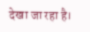देखा जा रहा है।